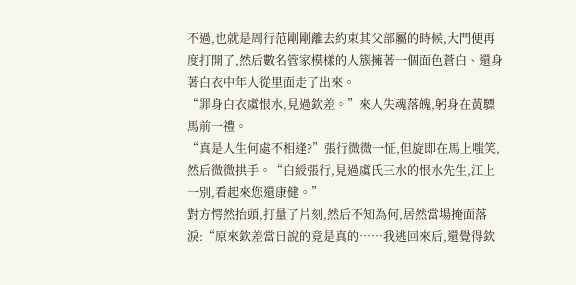不過,也就是周行范剛剛離去約束其父部屬的時候,大門便再度打開了,然后數名管家模樣的人簇擁著一個面色蒼白、還身著白衣中年人從里面走了出來。
“罪身白衣虞恨水,見過欽差。”來人失魂落魄,躬身在黃驃馬前一禮。
“真是人生何處不相逢?”張行微微一怔,但旋即在馬上嗤笑,然后微微拱手。“白綬張行,見過虞氏三水的恨水先生,江上一別,看起來您還康健。”
對方愕然抬頭,打量了片刻,然后不知為何,居然當場掩面落淚:“原來欽差當日說的竟是真的……我逃回來后,還覺得欽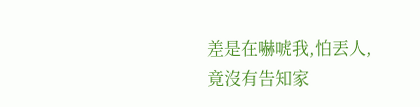差是在嚇唬我,怕丟人,竟沒有告知家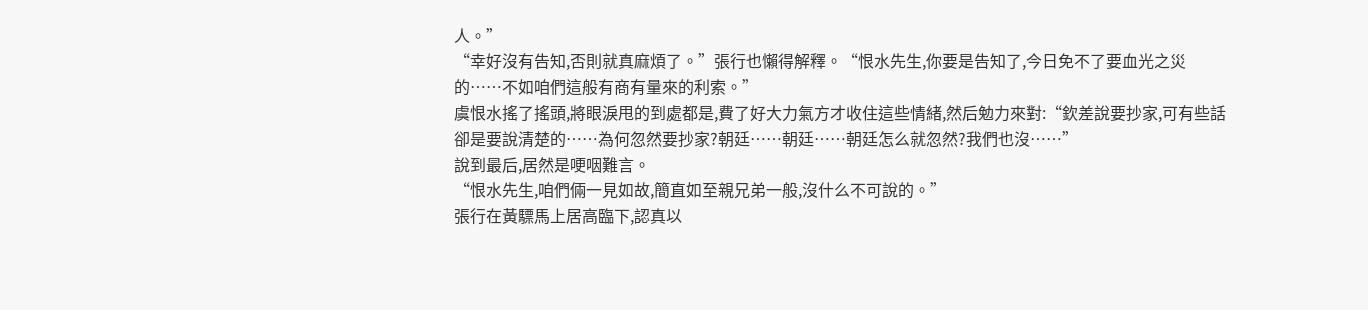人。”
“幸好沒有告知,否則就真麻煩了。”張行也懶得解釋。“恨水先生,你要是告知了,今日免不了要血光之災的……不如咱們這般有商有量來的利索。”
虞恨水搖了搖頭,將眼淚甩的到處都是,費了好大力氣方才收住這些情緒,然后勉力來對:“欽差說要抄家,可有些話卻是要說清楚的……為何忽然要抄家?朝廷……朝廷……朝廷怎么就忽然?我們也沒……”
說到最后,居然是哽咽難言。
“恨水先生,咱們倆一見如故,簡直如至親兄弟一般,沒什么不可說的。”
張行在黃驃馬上居高臨下,認真以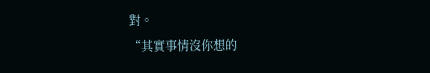對。
“其實事情沒你想的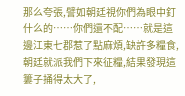那么夸張,譬如朝廷視你們為眼中釘什么的……你們還不配……就是這邊江東七郡惹了點麻煩,缺許多糧食,朝廷就派我們下來征糧,結果發現這簍子捅得太大了,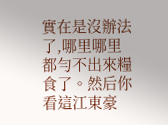實在是沒辦法了,哪里哪里都勻不出來糧食了。然后你看這江東豪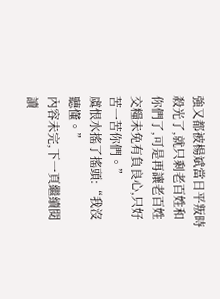強又都被楊斌當日平叛時殺光了,就只剩老百姓和你們了,可是再讓老百姓交糧未免有負良心,只好苦一苦你們。”
虞恨水搖了搖頭:“我沒聽懂。”
內容未完,下一頁繼續閱讀